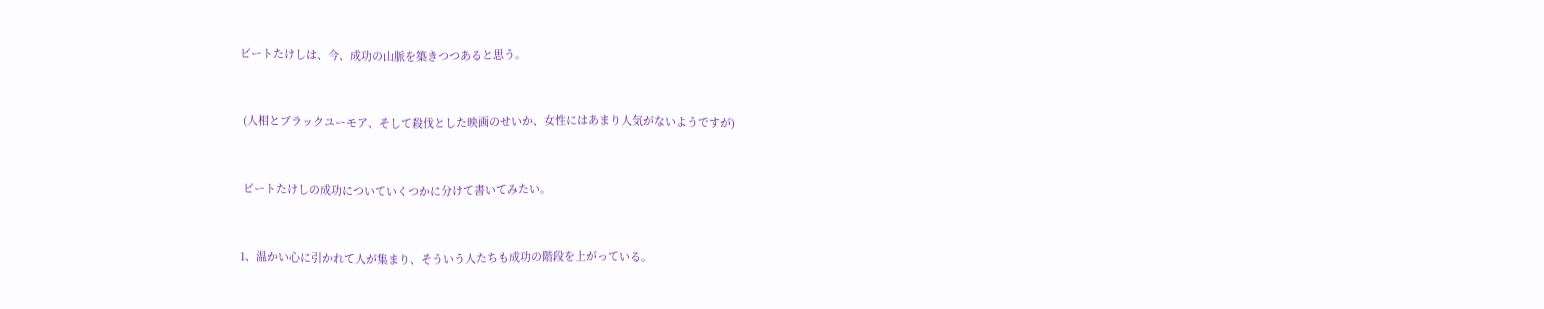ビートたけしは、今、成功の山脈を築きつつあると思う。


 (人相とブラックユーモア、そして殺伐とした映画のせいか、女性にはあまり人気がないようですが)


 ビートたけしの成功についていくつかに分けて書いてみたい。


1、温かい心に引かれて人が集まり、そういう人たちも成功の階段を上がっている。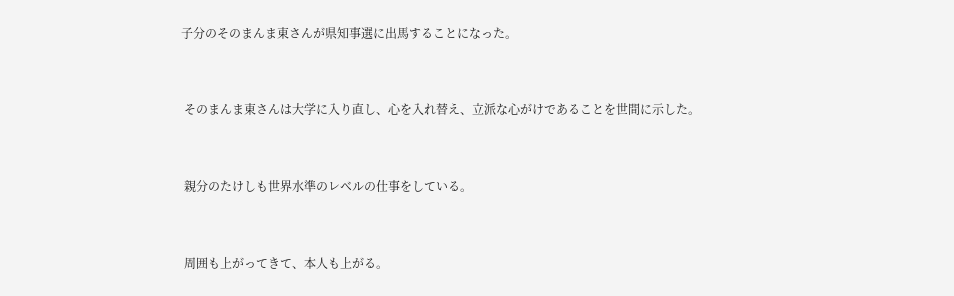子分のそのまんま東さんが県知事選に出馬することになった。


 そのまんま東さんは大学に入り直し、心を入れ替え、立派な心がけであることを世間に示した。


 親分のたけしも世界水準のレベルの仕事をしている。


 周囲も上がってきて、本人も上がる。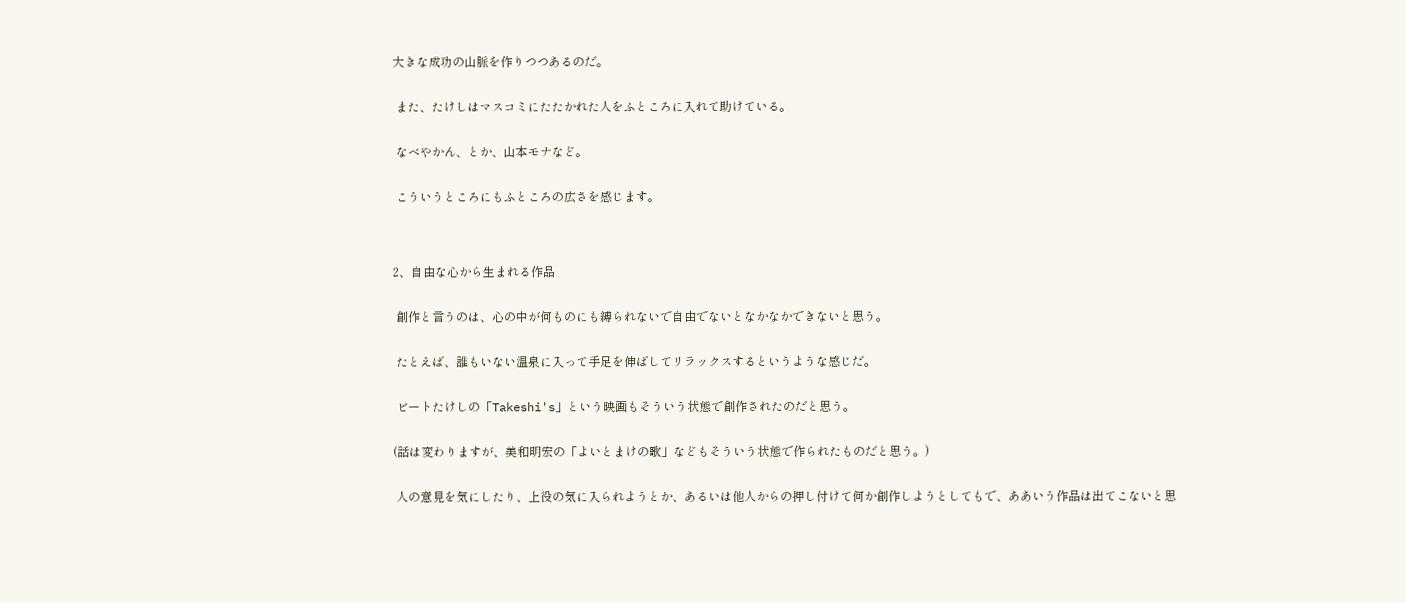大きな成功の山脈を作りつつあるのだ。


 また、たけしはマスコミにたたかれた人をふところに入れて助けている。


 なべやかん、とか、山本モナなど。


 こういうところにもふところの広さを感じます。




2、自由な心から生まれる作品


 創作と言うのは、心の中が何ものにも縛られないで自由でないとなかなかできないと思う。


 たとえば、誰もいない温泉に入って手足を伸ばしてリラックスするというような感じだ。


 ビートたけしの「Takeshi's」という映画もそういう状態で創作されたのだと思う。


(話は変わりますが、美和明宏の「よいとまけの歌」などもそういう状態で作られたものだと思う。)


 人の意見を気にしたり、上役の気に入られようとか、あるいは他人からの押し付けて何か創作しようとしてもで、ああいう作品は出てこないと思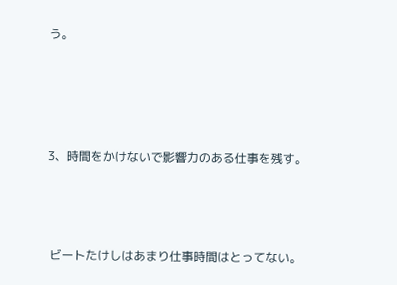う。




3、時間をかけないで影響力のある仕事を残す。



 ビートたけしはあまり仕事時間はとってない。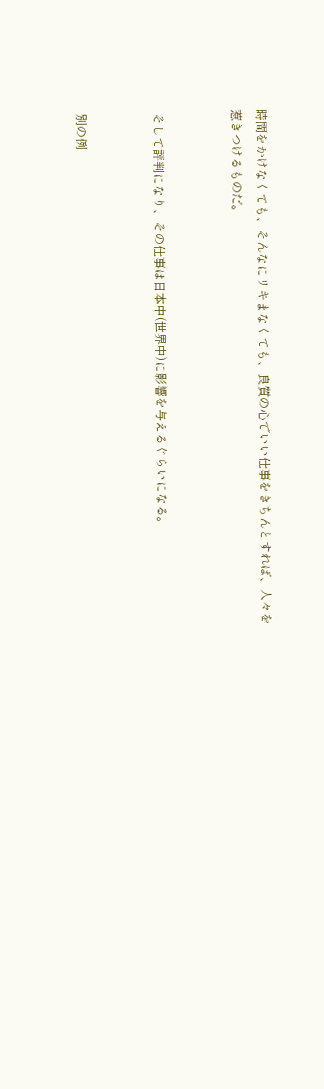時間をかけなくても、そんなにリキまなくても、良質の心でいい仕事をきちんとすれば、人々を惹きつけるものだ。


 そして評判になり、その仕事は日本中(世界中)に影響を与えるぐらいになる。


 別の例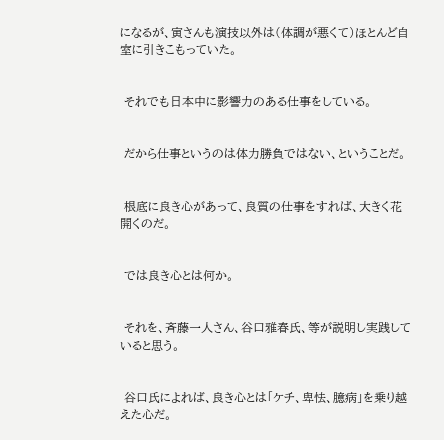になるが、寅さんも演技以外は(体調が悪くて)ほとんど自室に引きこもっていた。


 それでも日本中に影響力のある仕事をしている。


 だから仕事というのは体力勝負ではない、ということだ。


 根底に良き心があって、良質の仕事をすれば、大きく花開くのだ。


 では良き心とは何か。


 それを、斉藤一人さん、谷口雅春氏、等が説明し実践していると思う。


 谷口氏によれば、良き心とは「ケチ、卑怯、臆病」を乗り越えた心だ。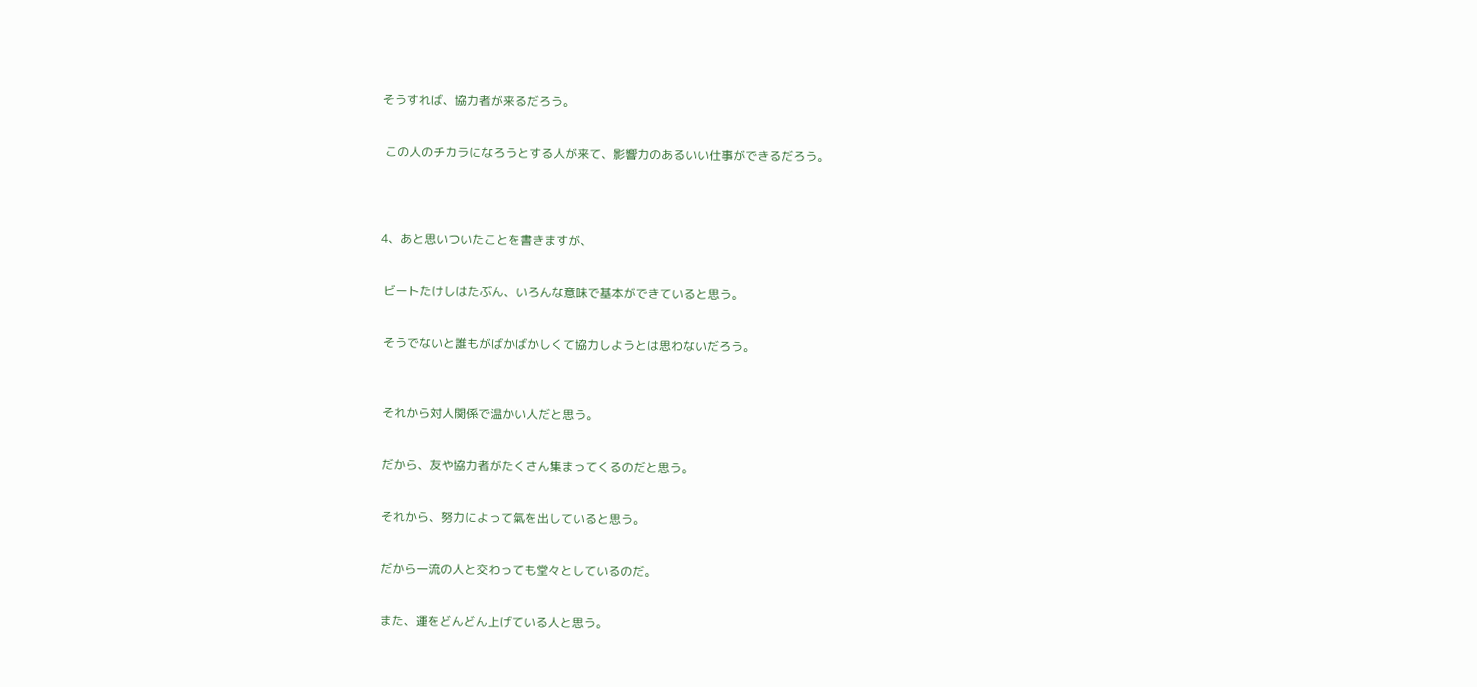そうすれば、協力者が来るだろう。


 この人のチカラになろうとする人が来て、影響力のあるいい仕事ができるだろう。




4、あと思いついたことを書きますが、


 ビートたけしはたぶん、いろんな意味で基本ができていると思う。


 そうでないと誰もがばかばかしくて協力しようとは思わないだろう。



 それから対人関係で温かい人だと思う。


 だから、友や協力者がたくさん集まってくるのだと思う。


 それから、努力によって氣を出していると思う。


 だから一流の人と交わっても堂々としているのだ。


 また、運をどんどん上げている人と思う。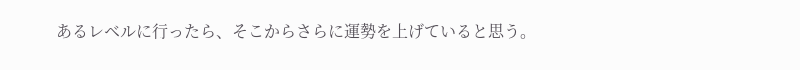あるレベルに行ったら、そこからさらに運勢を上げていると思う。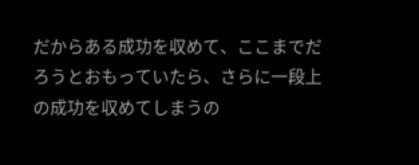だからある成功を収めて、ここまでだろうとおもっていたら、さらに一段上の成功を収めてしまうの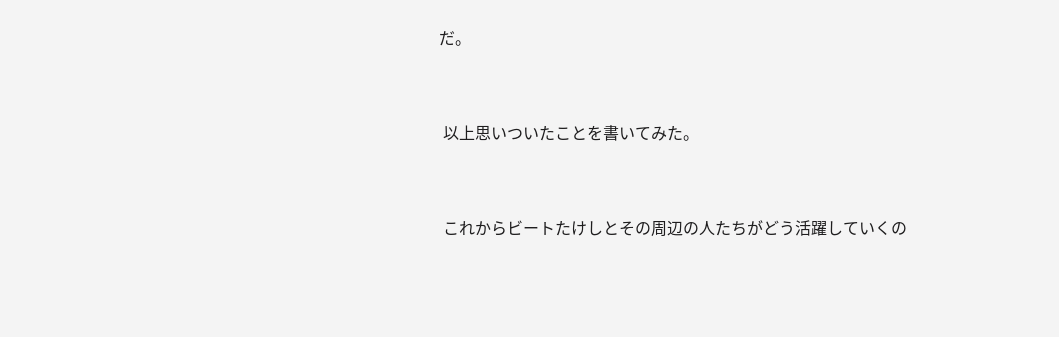だ。


 以上思いついたことを書いてみた。


 これからビートたけしとその周辺の人たちがどう活躍していくの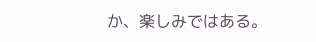か、楽しみではある。